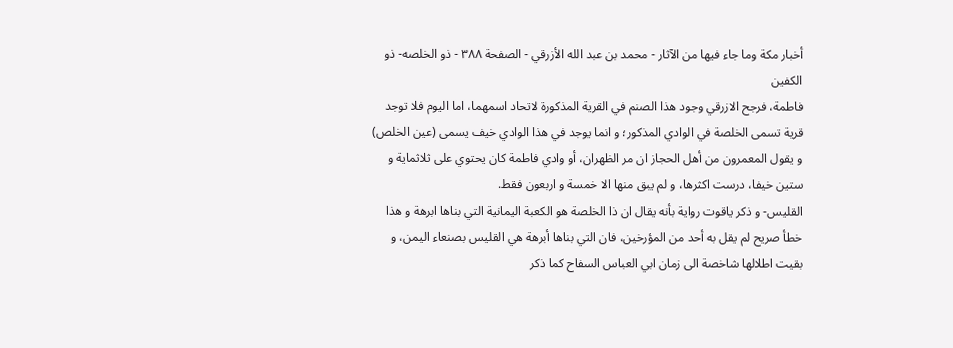أخبار مكة وما جاء فيها من الآثار - محمد بن عبد الله الأزرقي - الصفحة ٣٨٨ - ذو الخلصه- ذو الكفين
فاطمة، فرجح الازرقي وجود هذا الصنم في القرية المذكورة لاتحاد اسمهما، اما اليوم فلا توجد قرية تسمى الخلصة في الوادي المذكور؛ و انما يوجد في هذا الوادي خيف يسمى (عين الخلص) و يقول المعمرون من أهل الحجاز ان مر الظهران، أو وادي فاطمة كان يحتوي على ثلاثماية و ستين خيفا، درست اكثرها، و لم يبق منها الا خمسة و اربعون فقط.
القليس- و ذكر ياقوت رواية بأنه يقال ان ذا الخلصة هو الكعبة اليمانية التي بناها ابرهة و هذا خطأ صريح لم يقل به أحد من المؤرخين، فان التي بناها أبرهة هي القليس بصنعاء اليمن، و بقيت اطلالها شاخصة الى زمان ابي العباس السفاح كما ذكر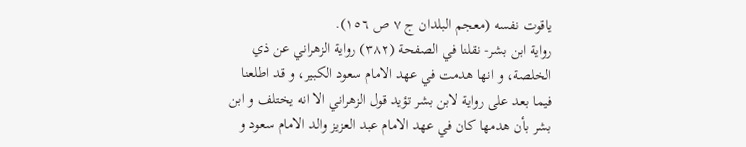ياقوت نفسه (معجم البلدان ج ٧ ص ١٥٦).
رواية ابن بشر- نقلنا في الصفحة (٣٨٢) رواية الزهراني عن ذي الخلصة، و انها هدمت في عهد الامام سعود الكبير، و قد اطلعنا فيما بعد على رواية لابن بشر تؤيد قول الزهراني الا انه يختلف و ابن بشر بأن هدمها كان في عهد الامام عبد العزيز والد الامام سعود و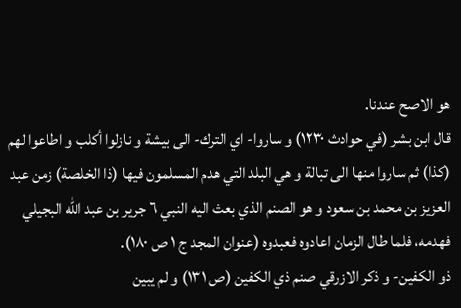هو الاصح عندنا.
قال ابن بشر (في حوادث ١٢٣٠) و ساروا- اي الترك- الى بيشة و نازلوا أكلب و اطاعوا لهم (كذا) ثم ساروا منها الى تبالة و هي البلد التي هدم المسلمون فيها (ذا الخلصة) زمن عبد العزيز بن محمد بن سعود و هو الصنم الذي بعث اليه النبي ٦ جرير بن عبد اللّه البجيلي فهدمه، فلما طال الزمان اعادوه فعبدوه (عنوان المجد ج ١ ص ١٨٠).
ذو الكفين- و ذكر الازرقي صنم ذي الكفين (ص ١٣١) و لم يبين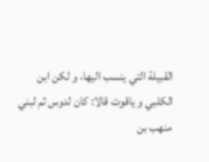القبيلة التي ينسب اليها، و لكن ابن الكلبي و ياقوت قالا: كان لدوس ثم لبني منهب بن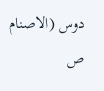دوس (الاصنام ص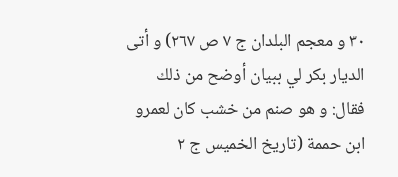٣٠ و معجم البلدان ج ٧ ص ٢٦٧) و أتى الديار بكر لي ببيان أوضح من ذلك فقال: و هو صنم من خشب كان لعمرو ابن حممة (تاريخ الخميس ج ٢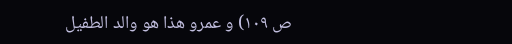ص ١٠٩) و عمرو هذا هو والد الطفيل